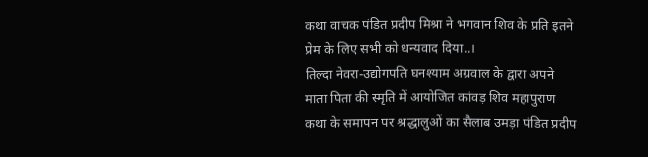कथा वाचक पंडित प्रदीप मिश्रा ने भगवान शिव के प्रति इतने प्रेम के लिए सभी को धन्यवाद दिया..।
तिल्दा नेवरा-उद्योगपति घनश्याम अग्रवाल के द्वारा अपने माता पिता की स्मृति में आयोजित कांवड़ शिव महापुराण कथा के समापन पर श्रद्धालुओं का सैलाब उमड़ा पंडित प्रदीप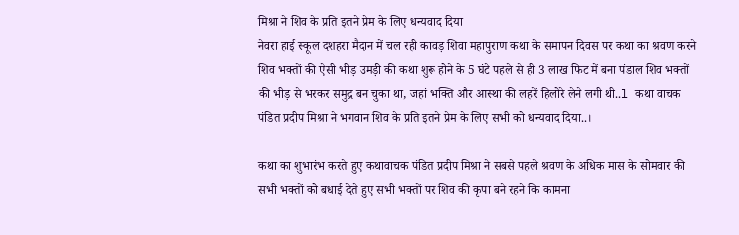मिश्रा ने शिव के प्रति इतने प्रेम के लिए धन्यवाद दिया
नेवरा हाई स्कूल दशहरा मैदान में चल रही कावड़ शिवा महापुराण कथा के समापन दिवस पर कथा का श्रवण करने शिव भक्तों की ऐसी भीड़ उमड़ी की कथा शुरू होने के 5 घंटे पहले से ही 3 लाख फिट में बना पंडाल शिव भक्तों की भीड़ से भरकर समुद्र बन चुका था, जहां भक्ति और आस्था की लहरें हिलोरे लेने लगी थी..l कथा वाचक पंडित प्रदीप मिश्रा ने भगवान शिव के प्रति इतने प्रेम के लिए सभी को धन्यवाद दिया..।

कथा का शुभारंभ करते हुए कथावाचक पंडित प्रदीप मिश्रा ने सबसे पहले श्रवण के अधिक मास के सोमवार की सभी भक्तों को बधाई देते हुए सभी भक्तों पर शिव की कृपा बने रहने कि कामना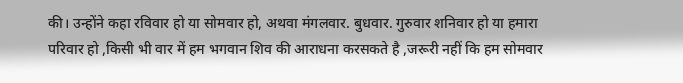की। उन्होंने कहा रविवार हो या सोमवार हो, अथवा मंगलवार. बुधवार. गुरुवार शनिवार हो या हमारा परिवार हो ,किसी भी वार में हम भगवान शिव की आराधना करसकते है ,जरूरी नहीं कि हम सोमवार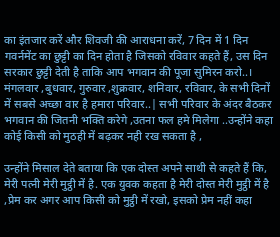का इंतजार करें और शिवजी की आराधना करें, 7 दिन में 1 दिन गवर्नमेंट का छुट्टी का दिन होता है जिसको रविवार कहते हैं, उस दिन सरकार छुट्टी देती है ताकि आप भगवान की पूजा सुमिरन करो..। मंगलवार ,बुधवार, गुरुवार ,शुक्रवार, शनिवार, रविवार, के सभी दिनों में सबसे अच्छा वार है हमारा परिवार..| सभी परिवार के अंदर बैठकर भगवान की जितनी भक्ति करेगे ,उतना फल हमे मिलेगा ..उन्होंने कहा कोई किसी को मुठही में बढ़कर नही रख सकता है ,

उन्होंने मिसाल देते बताया कि एक दोस्त अपने साथी से कहते हैं कि, मेरी पत्नी मेरी मुट्ठी में है. एक युवक कहता है मेरी दोस्त मेरी मुट्ठी में है ,प्रेम कर अगर आप किसी को मुट्ठी में रखो, इसको प्रेम नहीं कहा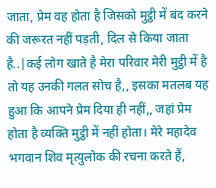जाता, प्रेम वह होता है जिसको मुट्ठी में बंद करने की जरूरत नहीं पड़ती, दिल से किया जाता है..|कई लोग खाते है मेरा परिवार मेरी मुट्ठी में है तो यह उनकी गलत सोच है,, इसका मतलब यह हुआ कि आपने प्रेम दिया ही नहीं,, जहां प्रेम होता है व्यक्ति मुट्ठी में नहीं होता। मेरे महादेव भगवान शिव मृत्युलोक की रचना करते हैं,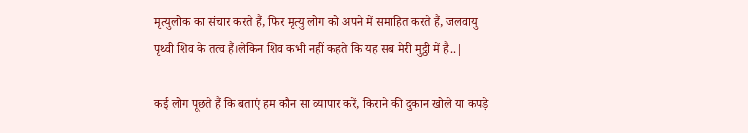मृत्युलोक का संचार करते हैं, फिर मृत्यु लोग को अपने में समाहित करते हैं, जलवायु पृथ्वी शिव के तत्व हैं।लेकिन शिव कभी नहीं कहते कि यह सब मेरी मुट्ठी में है..|

कई लोग पूछते हैं कि बताएं हम कौन सा व्यापार करें, किराने की दुकान खोले या कपड़े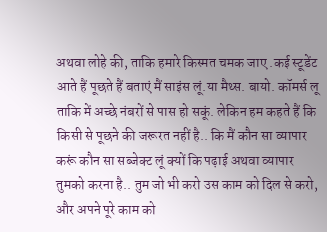अथवा लोहे की, ताकि हमारे किस्मत चमक जाए .कई स्टूडेंट आते हैं पूछते हैं बताएं मैं साइंस लूं.या मैथ्स. बायो. कॉमर्स लू ताकि में अच्छे नंबरों से पास हो सकूं. लेकिन हम कहते हैं कि किसी से पूछने की जरूरत नहीं है.. कि मैं कौन सा व्यापार करूं कौन सा सब्जेक्ट लूं क्यों कि पढ़ाई अथवा व्यापार तुमको करना है.. तुम जो भी करो उस काम को दिल से करो, और अपने पूरे काम को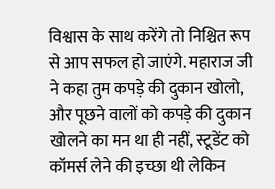विश्वास के साथ करेंगे तो निश्चित रूप से आप सफल हो जाएंगे. महाराज जी ने कहा तुम कपड़े की दुकान खोलो, और पूछने वालों को कपड़े की दुकान खोलने का मन था ही नहीं, स्टूडेंट को कॉमर्स लेने की इच्छा थी लेकिन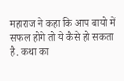महाराज ने कहा कि आप बायो में सफल होगे तो ये कैसे हो सकता है. कथा का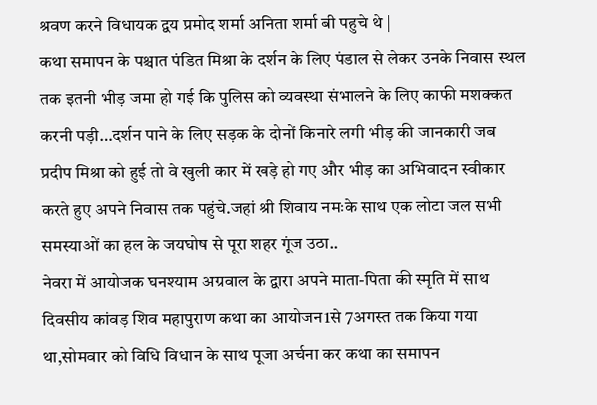श्रवण करने विधायक द्वय प्रमोद शर्मा अनिता शर्मा बी पहुचे थे |
कथा समापन के पश्चात पंडित मिश्रा के दर्शन के लिए पंडाल से लेकर उनके निवास स्थल तक इतनी भीड़ जमा हो गई कि पुलिस को व्यवस्था संभालने के लिए काफी मशक्कत करनी पड़ी…दर्शन पाने के लिए सड़क के दोनों किनारे लगी भीड़ की जानकारी जब प्रदीप मिश्रा को हुई तो वे खुली कार में खड़े हो गए और भीड़ का अभिवादन स्वीकार करते हुए अपने निवास तक पहुंचे.जहां श्री शिवाय नमःके साथ एक लोटा जल सभी समस्याओं का हल के जयघोष से पूरा शहर गूंज उठा..
नेवरा में आयोजक घनश्याम अग्रवाल के द्वारा अपने माता-पिता की स्मृति में साथ दिवसीय कांवड़ शिव महापुराण कथा का आयोजन1से 7अगस्त तक किया गया था,सोमवार को विधि विधान के साथ पूजा अर्चना कर कथा का समापन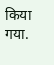किया गया.